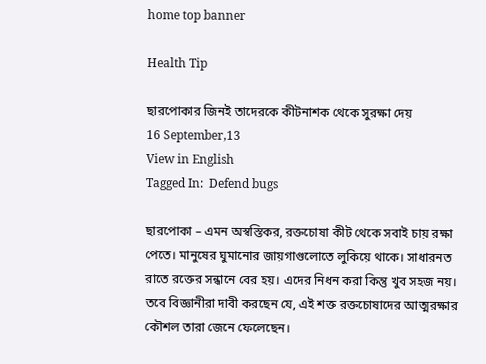home top banner

Health Tip

ছারপোকার জিনই তাদেরকে কীটনাশক থেকে সুরক্ষা দেয়
16 September,13
View in English
Tagged In:  Defend bugs

ছারপোকা – এমন অস্বস্তিকর, রক্তচোষা কীট থেকে সবাই চায় রক্ষা পেতে। মানুষের ঘুমানোর জায়গাগুলোতে লুকিয়ে থাকে। সাধারনত রাতে রক্তের সন্ধানে বের হয়। এদের নিধন করা কিন্তু খুব সহজ নয়। তবে বিজ্ঞানীরা দাবী করছেন যে, এই শক্ত রক্তচোষাদের আত্মরক্ষার কৌশল তারা জেনে ফেলেছেন।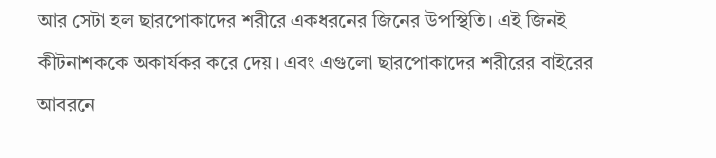আর সেটা হল ছারপোকাদের শরীরে একধরনের জিনের উপস্থিতি। এই জিনই কীটনাশককে অকার্যকর করে দেয়। এবং এগুলো ছারপোকাদের শরীরের বাইরের আবরনে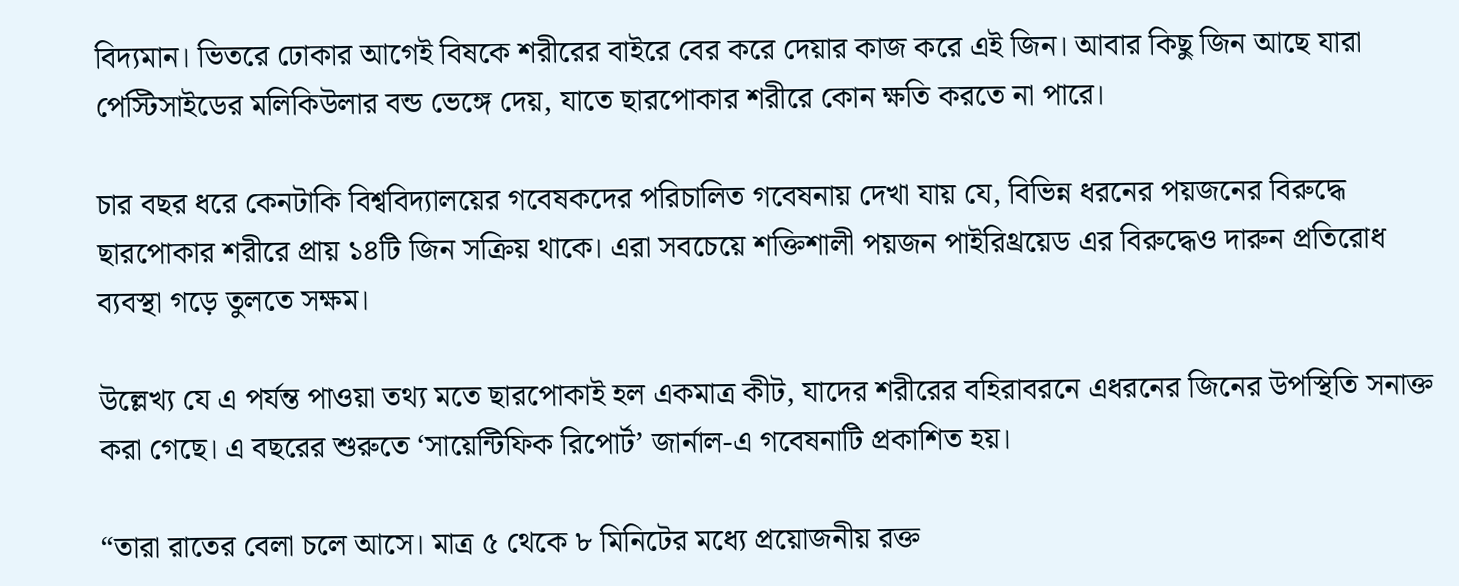বিদ্যমান। ভিতরে ঢোকার আগেই বিষকে শরীরের বাইরে বের করে দেয়ার কাজ করে এই জিন। আবার কিছু জিন আছে যারা পেস্টিসাইডের মলিকিউলার বন্ড ভেঙ্গে দেয়, যাতে ছারপোকার শরীরে কোন ক্ষতি করতে না পারে।

চার বছর ধরে কেনটাকি বিশ্ববিদ্যালয়ের গবেষকদের পরিচালিত গবেষনায় দেখা যায় যে, বিভিন্ন ধরনের পয়জনের বিরুদ্ধে ছারপোকার শরীরে প্রায় ১৪টি জিন সক্রিয় থাকে। এরা সবচেয়ে শক্তিশালী পয়জন পাইরিথ্রয়েড এর বিরুদ্ধেও দারুন প্রতিরোধ ব্যবস্থা গড়ে তুলতে সক্ষম।

উল্লেখ্য যে এ পর্যন্ত পাওয়া তথ্য মতে ছারপোকাই হল একমাত্র কীট, যাদের শরীরের বহিরাবরনে এধরনের জিনের উপস্থিতি সনাক্ত করা গেছে। এ বছরের শুরুতে ‘সায়েন্টিফিক রিপোর্ট’ জার্নাল-এ গবেষনাটি প্রকাশিত হয়।

“তারা রাতের বেলা চলে আসে। মাত্র ৫ থেকে ৮ মিনিটের মধ্যে প্রয়োজনীয় রক্ত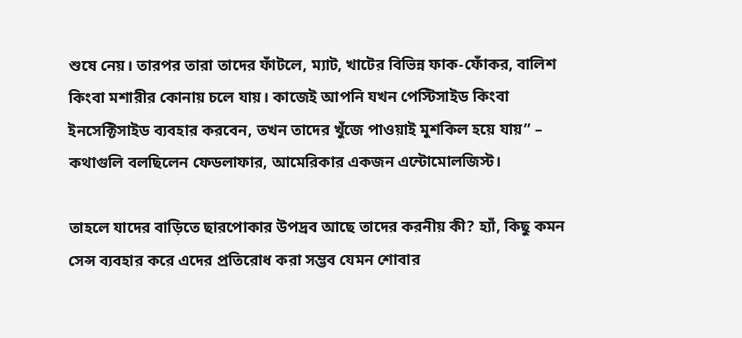শুষে নেয়। তারপর তারা তাদের ফাঁটলে, ম্যাট, খাটের বিভিন্ন ফাক-ফোঁকর, বালিশ কিংবা মশারীর কোনায় চলে যায়। কাজেই আপনি যখন পেস্টিসাইড কিংবা ইনসেক্টিসাইড ব্যবহার করবেন, তখন তাদের খুঁজে পাওয়াই মুশকিল হয়ে যায়” – কথাগুলি বলছিলেন ফেডলাফার, আমেরিকার একজন এন্টোমোলজিস্ট।

তাহলে যাদের বাড়িতে ছারপোকার উপদ্রব আছে তাদের করনীয় কী? হ্যাঁ, কিছু কমন সেন্স ব্যবহার করে এদের প্রতিরোধ করা সম্ভব যেমন শোবার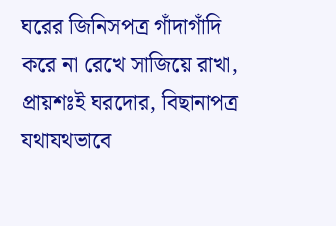ঘরের জিনিসপত্র গাঁদাগাঁদি করে না রেখে সাজিয়ে রাখা, প্রায়শঃই ঘরদোর, বিছানাপত্র যথাযথভাবে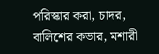পরিস্কার করা, চাদর, বালিশের কভার, মশারী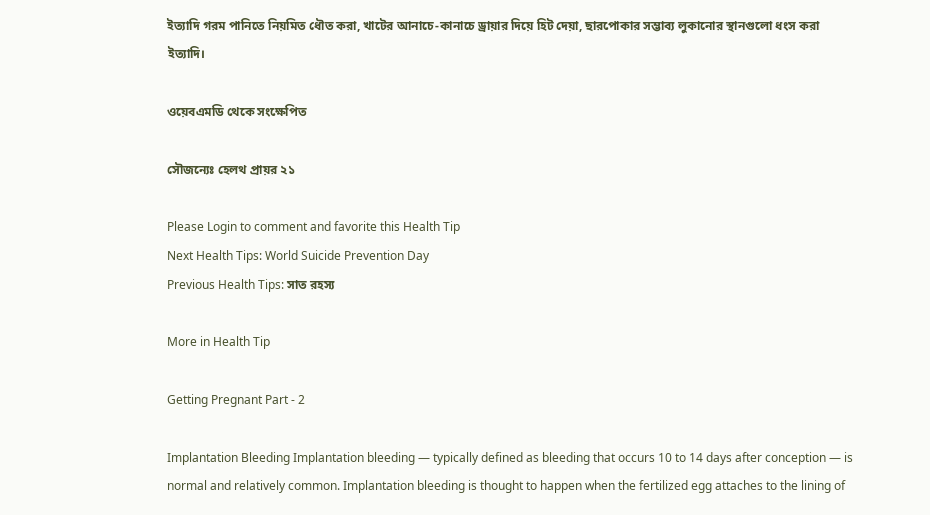ইত্যাদি গরম পানিতে নিয়মিত ধৌত করা, খাটের আনাচে-কানাচে ড্রায়ার দিয়ে হিট দেয়া, ছারপোকার সম্ভাব্য লুকানোর স্থানগুলো ধংস করা ইত্যাদি।

ওয়েবএমডি থেকে সংক্ষেপিত

সৌজন্যেঃ হেলথ প্রায়র ২১

Please Login to comment and favorite this Health Tip
Next Health Tips: World Suicide Prevention Day
Previous Health Tips: সাত রহস্য

More in Health Tip

Getting Pregnant Part - 2

Implantation Bleeding Implantation bleeding — typically defined as bleeding that occurs 10 to 14 days after conception — is normal and relatively common. Implantation bleeding is thought to happen when the fertilized egg attaches to the lining of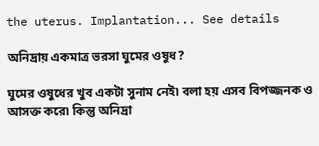the uterus. Implantation... See details

অনিদ্রায় একমাত্র ভরসা ঘুমের ওষুধ?

ঘুমের ওষুধের খুব একটা সুনাম নেই৷ বলা হয় এসব বিপজ্জনক ও আসক্ত করে৷ কিন্তু অনিদ্রা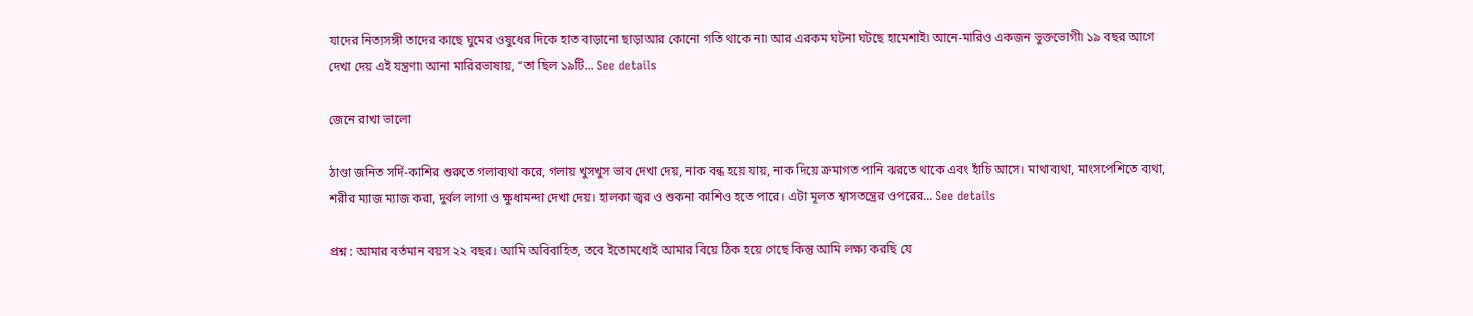যাদের নিত্যসঙ্গী তাদের কাছে ঘুমের ওষুধের দিকে হাত বাড়ানো ছাড়াআর কোনো গতি থাকে না৷ আর এরকম ঘটনা ঘটছে হামেশাই৷ আনে-মারিও একজন ভুক্তভোগী৷ ১৯ বছর আগে দেখা দেয় এই যন্ত্রণা৷ আনা মারিরভাষায়, ‘‘তা ছিল ১৯টি... See details

জেনে রাখা ভালো

ঠাণ্ডা জনিত সর্দি-কাশির শুরুতে গলাব্যথা করে, গলায় খুসখুস ভাব দেখা দেয়, নাক বন্ধ হয়ে যায়, নাক দিয়ে ক্রমাগত পানি ঝরতে থাকে এবং হাঁচি আসে। মাথাব্যথা, মাংসপেশিতে ব্যথা, শরীর ম্যাজ ম্যাজ করা, দুর্বল লাগা ও ক্ষুধামন্দা দেখা দেয়। হালকা জ্বর ও শুকনা কাশিও হতে পারে। এটা মূলত শ্বাসতন্ত্রের ওপরের... See details

প্রশ্ন : আমার বর্তমান বয়স ২২ বছর। আমি অবিবাহিত, তবে ইতোমধ্যেই আমার বিয়ে ঠিক হয়ে গেছে কিন্তু আমি লক্ষ্য করছি যে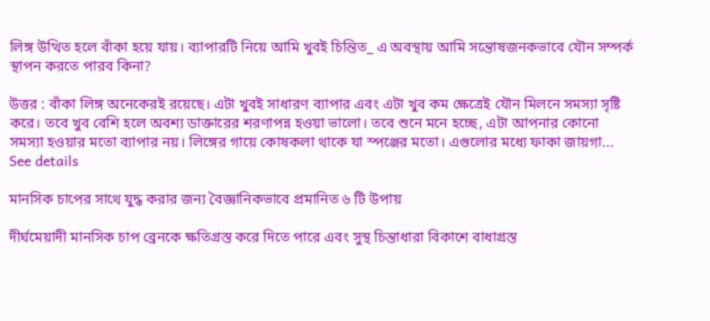লিঙ্গ উত্থিত হলে বাঁকা হয়ে যায়। ব্যাপারটি নিয়ে আমি খুবই চিন্তিত_ এ অবস্থায় আমি সন্তোষজনকভাবে যৌন সম্পর্ক স্থাপন করতে পারব কিনা?

উত্তর : বাঁকা লিঙ্গ অনেকেরই রয়েছে। এটা খুবই সাধারণ ব্যাপার এবং এটা খুব কম ক্ষেত্রেই যৌন মিলনে সমস্যা সৃষ্টি করে। তবে খুব বেশি হলে অবশ্য ডাক্তারের শরণাপন্ন হওয়া ভালো। তবে শুনে মনে হচ্ছে, এটা আপনার কোনো সমস্যা হওয়ার মতো ব্যাপার নয়। লিঙ্গের গায়ে কোষকলা থাকে যা স্পঞ্জের মতো। এগুলোর মধ্যে ফাকা জায়গা... See details

মানসিক চাপের সাথে যুদ্ধ করার জন্য বৈজ্ঞানিকভাবে প্রমানিত ৬ টি উপায়

দীর্ঘমেয়াদী মানসিক চাপ ব্রেনকে ক্ষতিগ্রস্ত করে দিতে পারে এবং সুস্থ চিন্তাধারা বিকাশে বাধাগ্রস্ত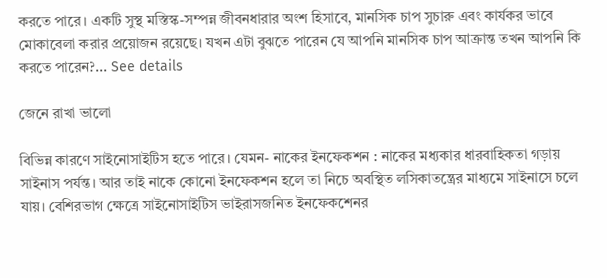করতে পারে। একটি সুস্থ মস্তিস্ক-সম্পন্ন জীবনধারার অংশ হিসাবে, মানসিক চাপ সুচারু এবং কার্যকর ভাবে মোকাবেলা করার প্রয়োজন রয়েছে। যখন এটা বুঝতে পারেন যে আপনি মানসিক চাপ আক্রান্ত তখন আপনি কি করতে পারেন?... See details

জেনে রাখা ভালো

বিভিন্ন কারণে সাইনোসাইটিস হতে পারে। যেমন- নাকের ইনফেকশন : নাকের মধ্যকার ধারবাহিকতা গড়ায় সাইনাস পর্যন্ত। আর তাই নাকে কোনো ইনফেকশন হলে তা নিচে অবস্থিত লসিকাতন্ত্রের মাধ্যমে সাইনাসে চলে যায়। বেশিরভাগ ক্ষেত্রে সাইনোসাইটিস ভাইরাসজনিত ইনফেকশেনর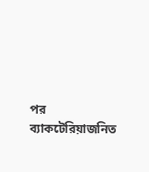পর ব্যাকটেরিয়াজনিত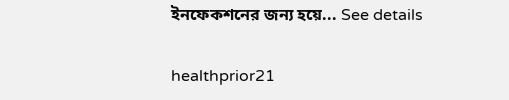ইনফেকশনের জন্য হয়ে... See details

healthprior21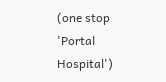(one stop 'Portal Hospital')